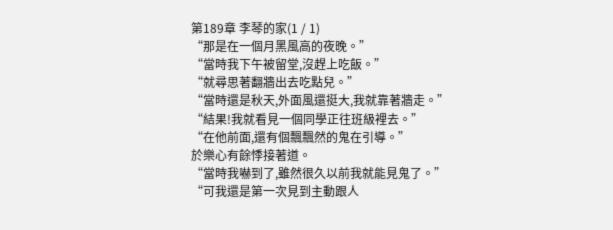第189章 李琴的家(1 / 1)
“那是在一個月黑風高的夜晚。”
“當時我下午被留堂,沒趕上吃飯。”
“就尋思著翻牆出去吃點兒。”
“當時還是秋天,外面風還挺大,我就靠著牆走。”
“結果!我就看見一個同學正往班級裡去。”
“在他前面,還有個飄飄然的鬼在引導。”
於樂心有餘悸接著道。
“當時我嚇到了,雖然很久以前我就能見鬼了。”
“可我還是第一次見到主動跟人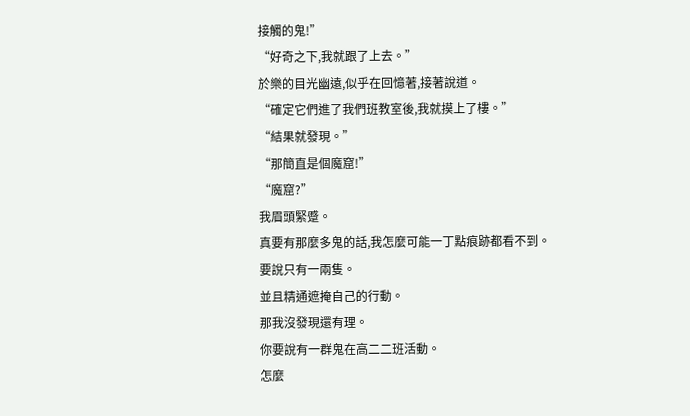接觸的鬼!”
“好奇之下,我就跟了上去。”
於樂的目光幽遠,似乎在回憶著,接著說道。
“確定它們進了我們班教室後,我就摸上了樓。”
“結果就發現。”
“那簡直是個魔窟!”
“魔窟?”
我眉頭緊蹙。
真要有那麼多鬼的話,我怎麼可能一丁點痕跡都看不到。
要說只有一兩隻。
並且精通遮掩自己的行動。
那我沒發現還有理。
你要說有一群鬼在高二二班活動。
怎麼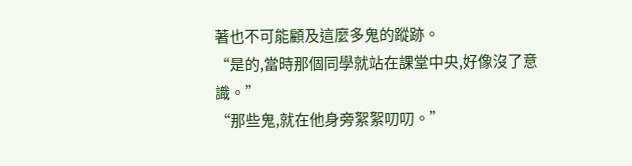著也不可能顧及這麼多鬼的蹤跡。
“是的,當時那個同學就站在課堂中央,好像沒了意識。”
“那些鬼,就在他身旁絮絮叨叨。”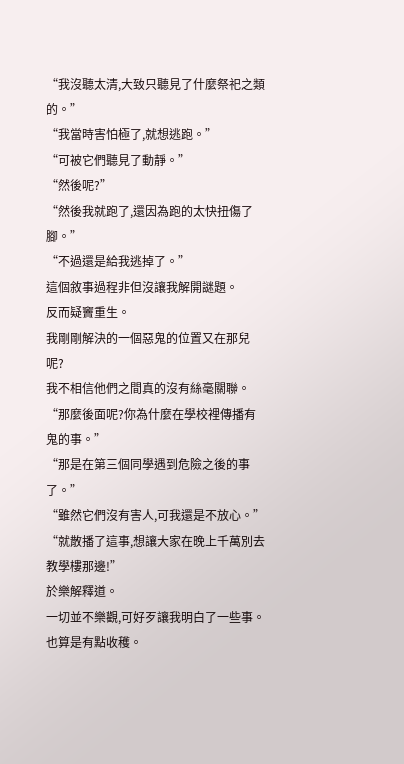“我沒聽太清,大致只聽見了什麼祭祀之類的。”
“我當時害怕極了,就想逃跑。”
“可被它們聽見了動靜。”
“然後呢?”
“然後我就跑了,還因為跑的太快扭傷了腳。”
“不過還是給我逃掉了。”
這個敘事過程非但沒讓我解開謎題。
反而疑竇重生。
我剛剛解決的一個惡鬼的位置又在那兒呢?
我不相信他們之間真的沒有絲毫關聯。
“那麼後面呢?你為什麼在學校裡傳播有鬼的事。”
“那是在第三個同學遇到危險之後的事了。”
“雖然它們沒有害人,可我還是不放心。”
“就散播了這事,想讓大家在晚上千萬別去教學樓那邊!”
於樂解釋道。
一切並不樂觀,可好歹讓我明白了一些事。
也算是有點收穫。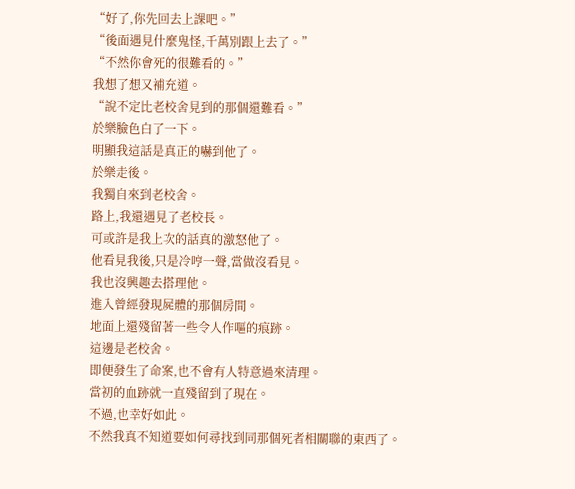“好了,你先回去上課吧。”
“後面遇見什麼鬼怪,千萬別跟上去了。”
“不然你會死的很難看的。”
我想了想又補充道。
“說不定比老校舍見到的那個還難看。”
於樂臉色白了一下。
明顯我這話是真正的嚇到他了。
於樂走後。
我獨自來到老校舍。
路上,我還遇見了老校長。
可或許是我上次的話真的激怒他了。
他看見我後,只是冷哼一聲,當做沒看見。
我也沒興趣去搭理他。
進入曾經發現屍體的那個房間。
地面上還殘留著一些令人作嘔的痕跡。
這邊是老校舍。
即便發生了命案,也不會有人特意過來清理。
當初的血跡就一直殘留到了現在。
不過,也幸好如此。
不然我真不知道要如何尋找到同那個死者相關聯的東西了。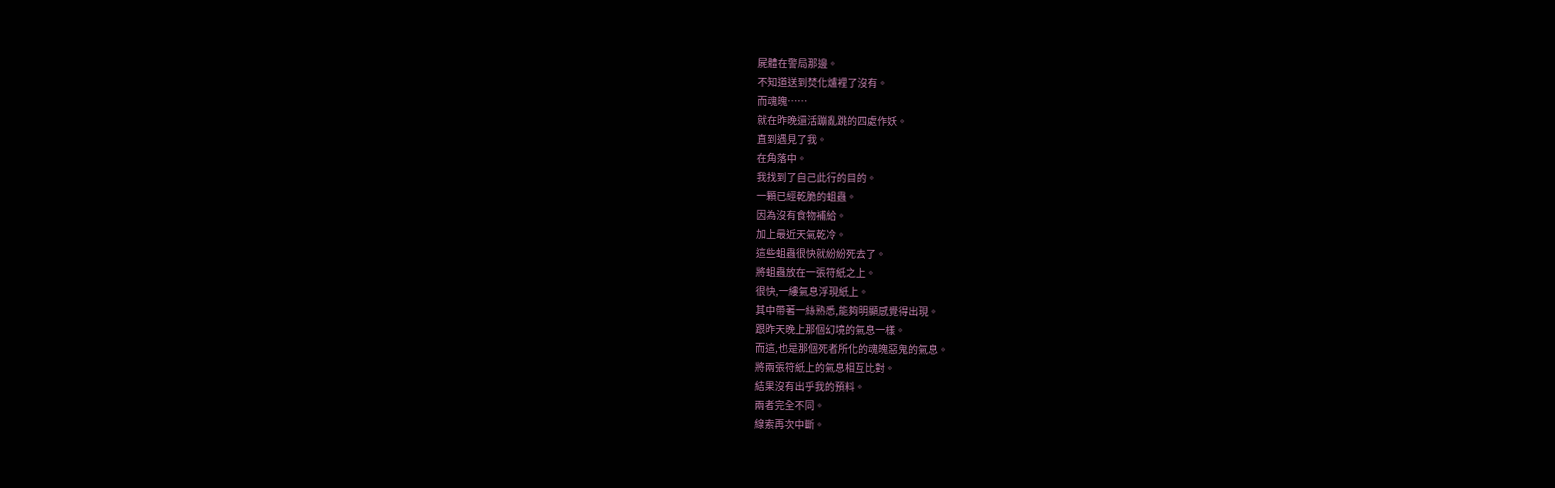屍體在警局那邊。
不知道送到焚化爐裡了沒有。
而魂魄……
就在昨晚還活蹦亂跳的四處作妖。
直到遇見了我。
在角落中。
我找到了自己此行的目的。
一顆已經乾脆的蛆蟲。
因為沒有食物補給。
加上最近天氣乾冷。
這些蛆蟲很快就紛紛死去了。
將蛆蟲放在一張符紙之上。
很快,一縷氣息浮現紙上。
其中帶著一絲熟悉,能夠明顯感覺得出現。
跟昨天晚上那個幻境的氣息一樣。
而這,也是那個死者所化的魂魄惡鬼的氣息。
將兩張符紙上的氣息相互比對。
結果沒有出乎我的預料。
兩者完全不同。
線索再次中斷。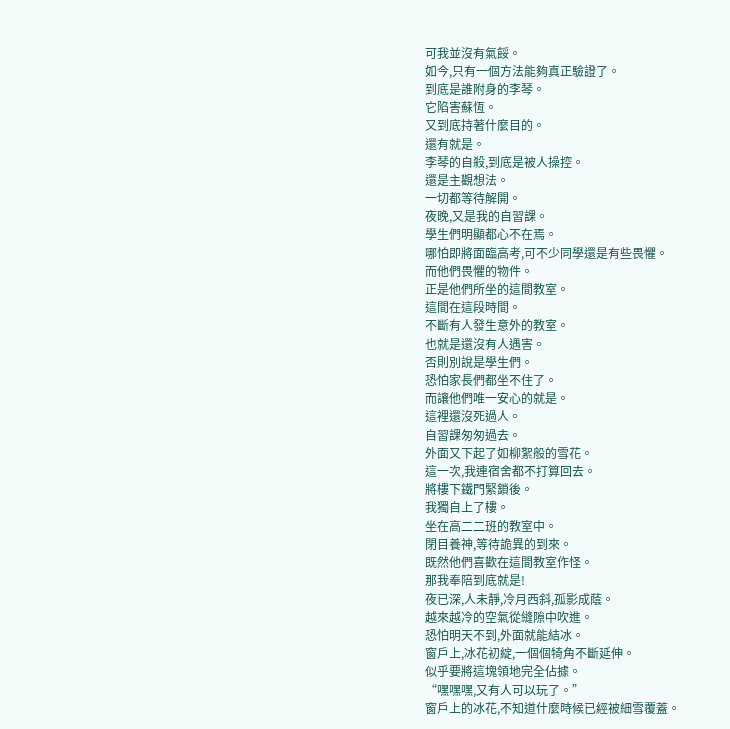可我並沒有氣餒。
如今,只有一個方法能夠真正驗證了。
到底是誰附身的李琴。
它陷害蘇恆。
又到底持著什麼目的。
還有就是。
李琴的自殺,到底是被人操控。
還是主觀想法。
一切都等待解開。
夜晚,又是我的自習課。
學生們明顯都心不在焉。
哪怕即將面臨高考,可不少同學還是有些畏懼。
而他們畏懼的物件。
正是他們所坐的這間教室。
這間在這段時間。
不斷有人發生意外的教室。
也就是還沒有人遇害。
否則別說是學生們。
恐怕家長們都坐不住了。
而讓他們唯一安心的就是。
這裡還沒死過人。
自習課匆匆過去。
外面又下起了如柳絮般的雪花。
這一次,我連宿舍都不打算回去。
將樓下鐵門緊鎖後。
我獨自上了樓。
坐在高二二班的教室中。
閉目養神,等待詭異的到來。
既然他們喜歡在這間教室作怪。
那我奉陪到底就是!
夜已深,人未靜,冷月西斜,孤影成蔭。
越來越冷的空氣從縫隙中吹進。
恐怕明天不到,外面就能結冰。
窗戶上,冰花初綻,一個個犄角不斷延伸。
似乎要將這塊領地完全佔據。
“嘿嘿嘿,又有人可以玩了。”
窗戶上的冰花,不知道什麼時候已經被細雪覆蓋。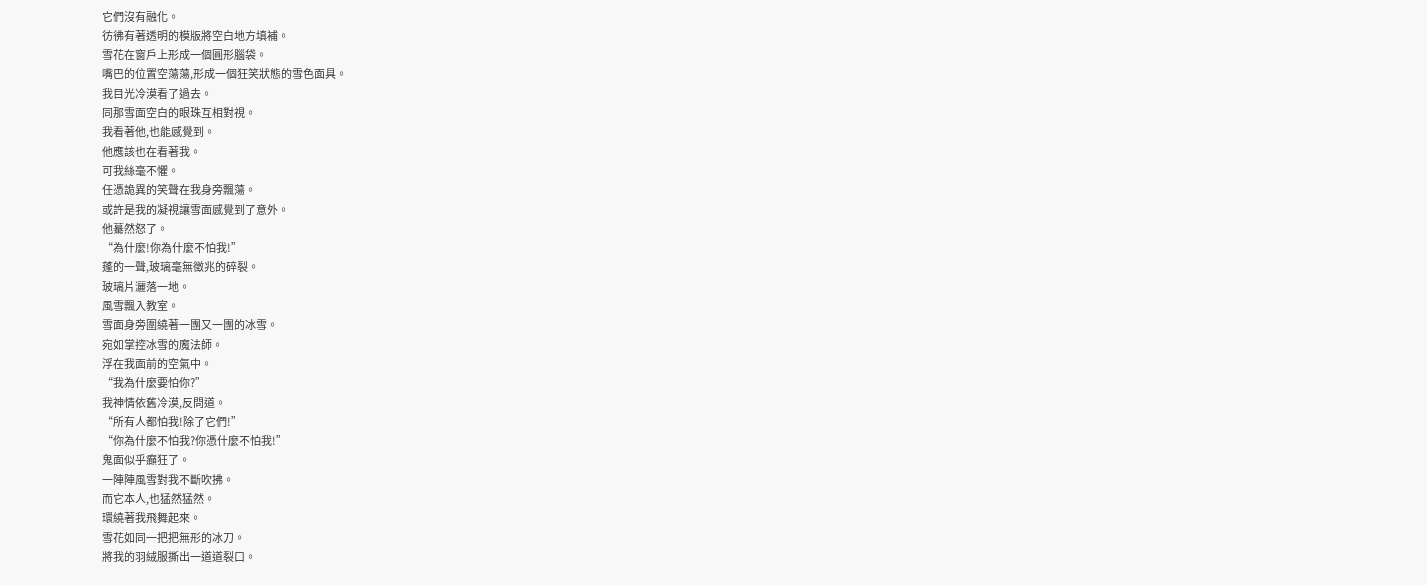它們沒有融化。
彷彿有著透明的模版將空白地方填補。
雪花在窗戶上形成一個圓形腦袋。
嘴巴的位置空蕩蕩,形成一個狂笑狀態的雪色面具。
我目光冷漠看了過去。
同那雪面空白的眼珠互相對視。
我看著他,也能感覺到。
他應該也在看著我。
可我絲毫不懼。
任憑詭異的笑聲在我身旁飄蕩。
或許是我的凝視讓雪面感覺到了意外。
他驀然怒了。
“為什麼!你為什麼不怕我!”
蓬的一聲,玻璃毫無徵兆的碎裂。
玻璃片灑落一地。
風雪飄入教室。
雪面身旁圍繞著一團又一團的冰雪。
宛如掌控冰雪的魔法師。
浮在我面前的空氣中。
“我為什麼要怕你?”
我神情依舊冷漠,反問道。
“所有人都怕我!除了它們!”
“你為什麼不怕我?你憑什麼不怕我!”
鬼面似乎癲狂了。
一陣陣風雪對我不斷吹拂。
而它本人,也猛然猛然。
環繞著我飛舞起來。
雪花如同一把把無形的冰刀。
將我的羽絨服撕出一道道裂口。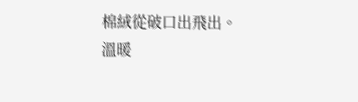棉絨從破口出飛出。
溫暖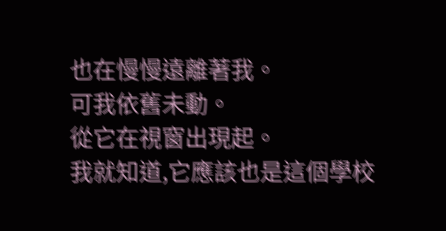也在慢慢遠離著我。
可我依舊未動。
從它在視窗出現起。
我就知道,它應該也是這個學校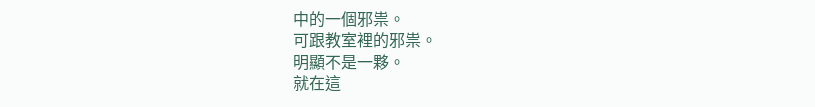中的一個邪祟。
可跟教室裡的邪祟。
明顯不是一夥。
就在這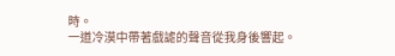時。
一道冷漠中帶著戲謔的聲音從我身後響起。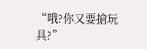“哦?你又要搶玩具?”